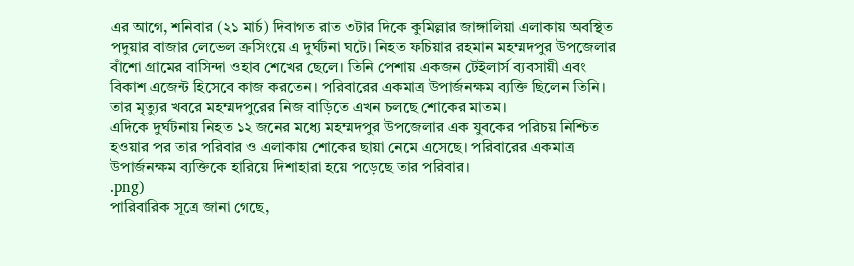এর আগে, শনিবার (২১ মার্চ) দিবাগত রাত ৩টার দিকে কুমিল্লার জাঙ্গালিয়া এলাকায় অবস্থিত পদুয়ার বাজার লেভেল ক্রসিংয়ে এ দুর্ঘটনা ঘটে। নিহত ফচিয়ার রহমান মহম্মদপুর উপজেলার বাঁশো গ্রামের বাসিন্দা ওহাব শেখের ছেলে। তিনি পেশায় একজন টেইলার্স ব্যবসায়ী এবং বিকাশ এজেন্ট হিসেবে কাজ করতেন। পরিবারের একমাত্র উপার্জনক্ষম ব্যক্তি ছিলেন তিনি। তার মৃত্যুর খবরে মহম্মদপুরের নিজ বাড়িতে এখন চলছে শোকের মাতম।
এদিকে দুর্ঘটনায় নিহত ১২ জনের মধ্যে মহম্মদপুর উপজেলার এক যুবকের পরিচয় নিশ্চিত হওয়ার পর তার পরিবার ও এলাকায় শোকের ছায়া নেমে এসেছে। পরিবারের একমাত্র উপার্জনক্ষম ব্যক্তিকে হারিয়ে দিশাহারা হয়ে পড়েছে তার পরিবার।
.png)
পারিবারিক সূত্রে জানা গেছে,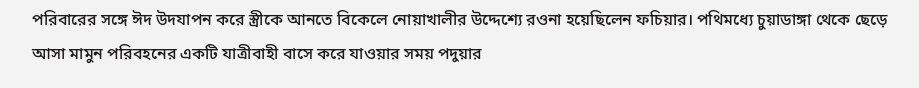পরিবারের সঙ্গে ঈদ উদযাপন করে স্ত্রীকে আনতে বিকেলে নোয়াখালীর উদ্দেশ্যে রওনা হয়েছিলেন ফচিয়ার। পথিমধ্যে চুয়াডাঙ্গা থেকে ছেড়ে আসা মামুন পরিবহনের একটি যাত্রীবাহী বাসে করে যাওয়ার সময় পদুয়ার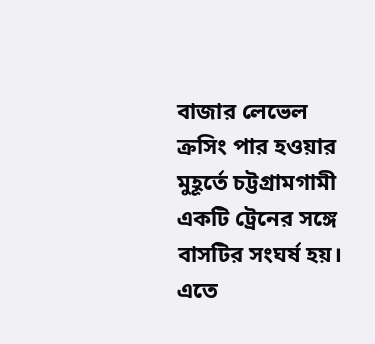বাজার লেভেল ক্রসিং পার হওয়ার মুহূর্তে চট্টগ্রামগামী একটি ট্রেনের সঙ্গে বাসটির সংঘর্ষ হয়। এতে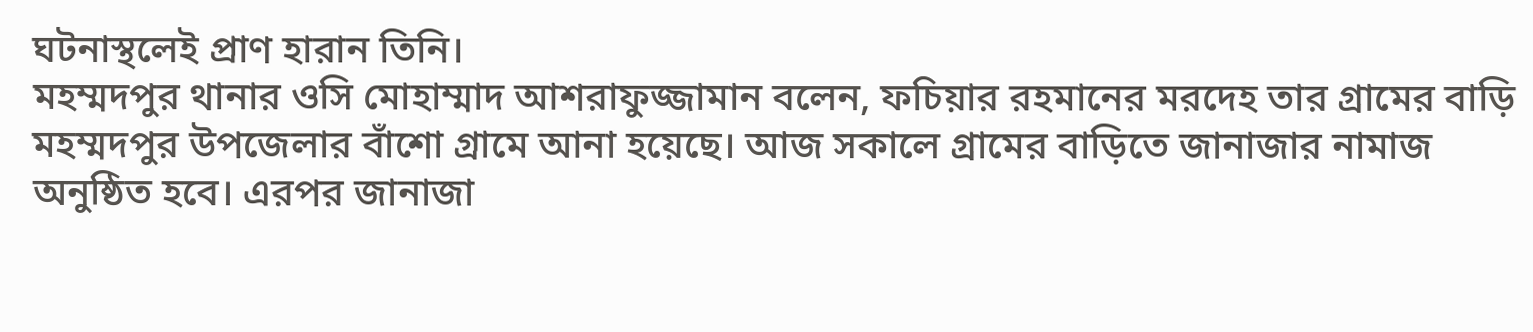ঘটনাস্থলেই প্রাণ হারান তিনি।
মহম্মদপুর থানার ওসি মোহাম্মাদ আশরাফুজ্জামান বলেন, ফচিয়ার রহমানের মরদেহ তার গ্রামের বাড়ি মহম্মদপুর উপজেলার বাঁশো গ্রামে আনা হয়েছে। আজ সকালে গ্রামের বাড়িতে জানাজার নামাজ অনুষ্ঠিত হবে। এরপর জানাজা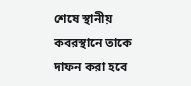শেষে স্থানীয় কবরস্থানে তাকে দাফন করা হবে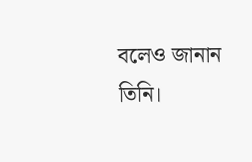বলেও জানান তিনি।